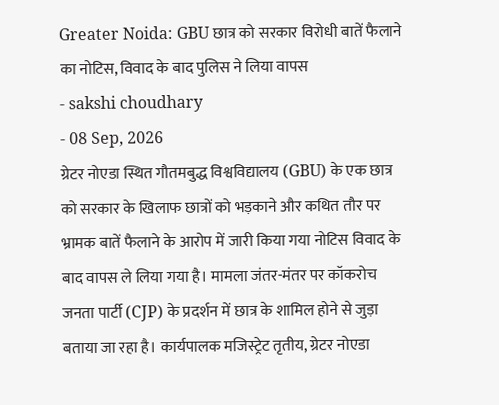Greater Noida: GBU छात्र को सरकार विरोधी बातें फैलाने का नोटिस, विवाद के बाद पुलिस ने लिया वापस
- sakshi choudhary
- 08 Sep, 2026
ग्रेटर नोएडा स्थित गौतमबुद्ध विश्वविद्यालय (GBU) के एक छात्र को सरकार के खिलाफ छात्रों को भड़काने और कथित तौर पर भ्रामक बातें फैलाने के आरोप में जारी किया गया नोटिस विवाद के बाद वापस ले लिया गया है। मामला जंतर-मंतर पर कॉकरोच जनता पार्टी (CJP) के प्रदर्शन में छात्र के शामिल होने से जुड़ा बताया जा रहा है। कार्यपालक मजिस्ट्रेट तृतीय, ग्रेटर नोएडा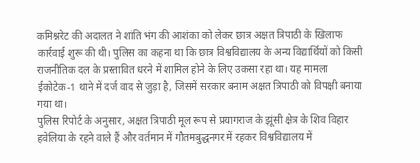कमिश्नरेट की अदालत ने शांति भंग की आशंका को लेकर छात्र अक्षत त्रिपाठी के खिलाफ कार्रवाई शुरू की थी। पुलिस का कहना था कि छात्र विश्वविद्यालय के अन्य विद्यार्थियों को किसी राजनीतिक दल के प्रस्तावित धरने में शामिल होने के लिए उकसा रहा था। यह मामला ईकोटेक-1 थाने में दर्ज वाद से जुड़ा है, जिसमें सरकार बनाम अक्षत त्रिपाठी को विपक्षी बनाया गया था।
पुलिस रिपोर्ट के अनुसार, अक्षत त्रिपाठी मूल रूप से प्रयागराज के झूंसी क्षेत्र के शिव विहार हवेलिया के रहने वाले हैं और वर्तमान में गौतमबुद्धनगर में रहकर विश्वविद्यालय में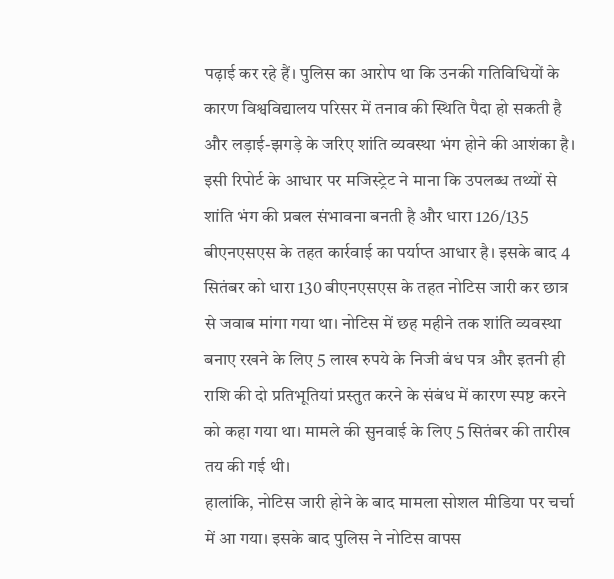पढ़ाई कर रहे हैं। पुलिस का आरोप था कि उनकी गतिविधियों के कारण विश्वविद्यालय परिसर में तनाव की स्थिति पैदा हो सकती है और लड़ाई-झगड़े के जरिए शांति व्यवस्था भंग होने की आशंका है। इसी रिपोर्ट के आधार पर मजिस्ट्रेट ने माना कि उपलब्ध तथ्यों से शांति भंग की प्रबल संभावना बनती है और धारा 126/135 बीएनएसएस के तहत कार्रवाई का पर्याप्त आधार है। इसके बाद 4 सितंबर को धारा 130 बीएनएसएस के तहत नोटिस जारी कर छात्र से जवाब मांगा गया था। नोटिस में छह महीने तक शांति व्यवस्था बनाए रखने के लिए 5 लाख रुपये के निजी बंध पत्र और इतनी ही राशि की दो प्रतिभूतियां प्रस्तुत करने के संबंध में कारण स्पष्ट करने को कहा गया था। मामले की सुनवाई के लिए 5 सितंबर की तारीख तय की गई थी।
हालांकि, नोटिस जारी होने के बाद मामला सोशल मीडिया पर चर्चा में आ गया। इसके बाद पुलिस ने नोटिस वापस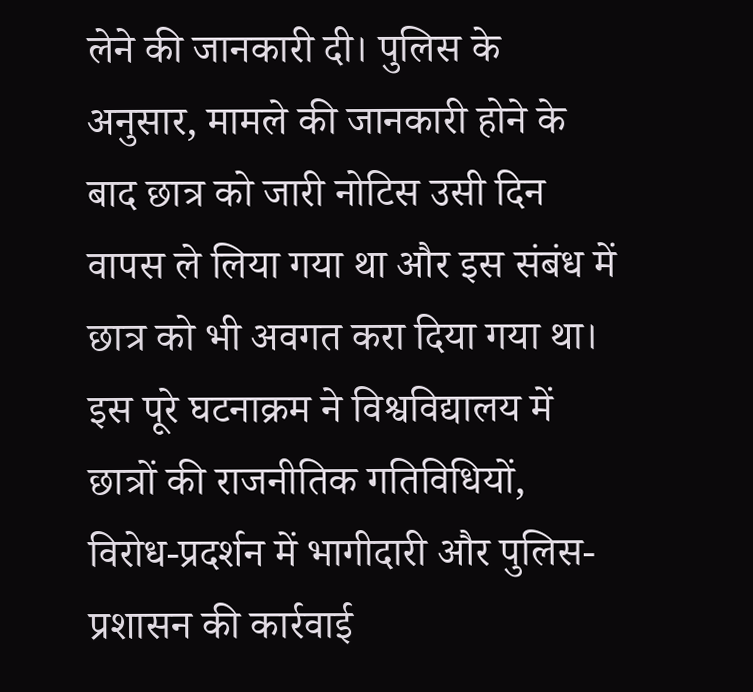लेने की जानकारी दी। पुलिस के अनुसार, मामले की जानकारी होने के बाद छात्र को जारी नोटिस उसी दिन वापस ले लिया गया था और इस संबंध में छात्र को भी अवगत करा दिया गया था। इस पूरे घटनाक्रम ने विश्वविद्यालय में छात्रों की राजनीतिक गतिविधियों, विरोध-प्रदर्शन में भागीदारी और पुलिस-प्रशासन की कार्रवाई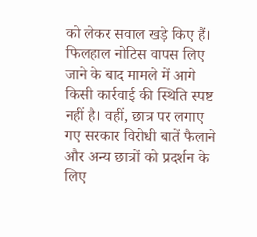को लेकर सवाल खड़े किए हैं। फिलहाल नोटिस वापस लिए जाने के बाद मामले में आगे किसी कार्रवाई की स्थिति स्पष्ट नहीं है। वहीं, छात्र पर लगाए गए सरकार विरोधी बातें फैलाने और अन्य छात्रों को प्रदर्शन के लिए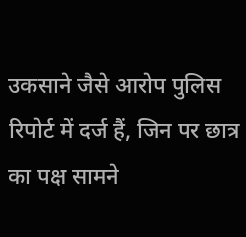उकसाने जैसे आरोप पुलिस रिपोर्ट में दर्ज हैं, जिन पर छात्र का पक्ष सामने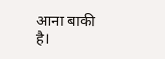आना बाकी है।